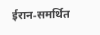ईरान‑समर्थित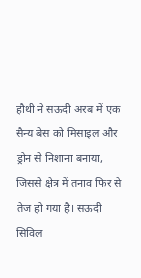हौथी ने सऊदी अरब में एक सैन्य बेस को मिसाइल और ड्रोन से निशाना बनाया, जिससे क्षेत्र में तनाव फिर से तेज हो गया है। सऊदी सिविल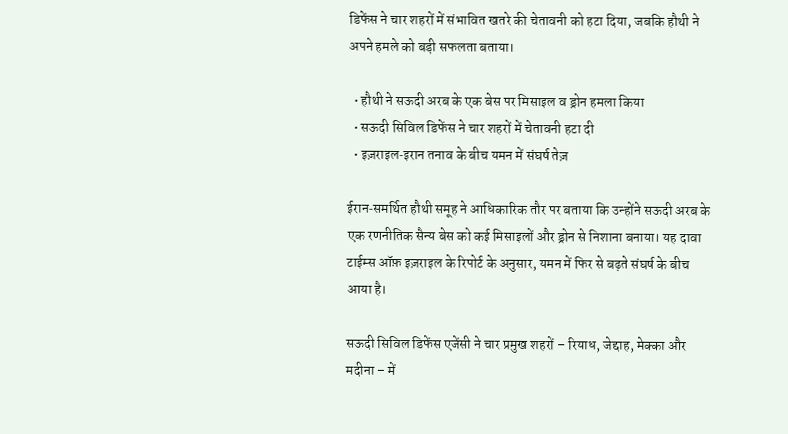डिफेंस ने चार शहरों में संभावित खतरे की चेतावनी को हटा दिया, जबकि हौथी ने अपने हमले को बड़ी सफलता बताया।

  • हौथी ने सऊदी अरब के एक बेस पर मिसाइल व ड्रोन हमला किया
  • सऊदी सिविल डिफेंस ने चार शहरों में चेतावनी हटा दी
  • इज़राइल‑इरान तनाव के बीच यमन में संघर्ष तेज़

ईरान‑समर्थित हौथी समूह ने आधिकारिक तौर पर बताया कि उन्होंने सऊदी अरब के एक रणनीतिक सैन्य बेस को कई मिसाइलों और ड्रोन से निशाना बनाया। यह दावा टाईम्स ऑफ़ इज़राइल के रिपोर्ट के अनुसार, यमन में फिर से बढ़ते संघर्ष के बीच आया है।

सऊदी सिविल डिफेंस एजेंसी ने चार प्रमुख शहरों – रियाध, जेद्दाह, मेक्का और मदीना – में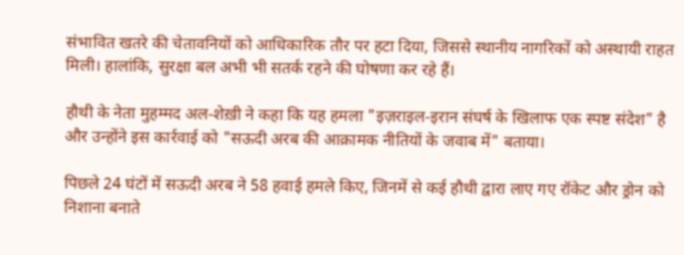संभावित खतरे की चेतावनियों को आधिकारिक तौर पर हटा दिया, जिससे स्थानीय नागरिकों को अस्थायी राहत मिली। हालांकि, सुरक्षा बल अभी भी सतर्क रहने की घोषणा कर रहे हैं।

हौथी के नेता मुहम्मद अल‑शेख़ी ने कहा कि यह हमला "इज़राइल‑इरान संघर्ष के खिलाफ एक स्पष्ट संदेश" है और उन्होंने इस कार्रवाई को "सऊदी अरब की आक्रामक नीतियों के जवाब में" बताया।

पिछले 24 घंटों में सऊदी अरब ने 58 हवाई हमले किए, जिनमें से कई हौथी द्वारा लाए गए रॉकेट और ड्रोन को निशाना बनाते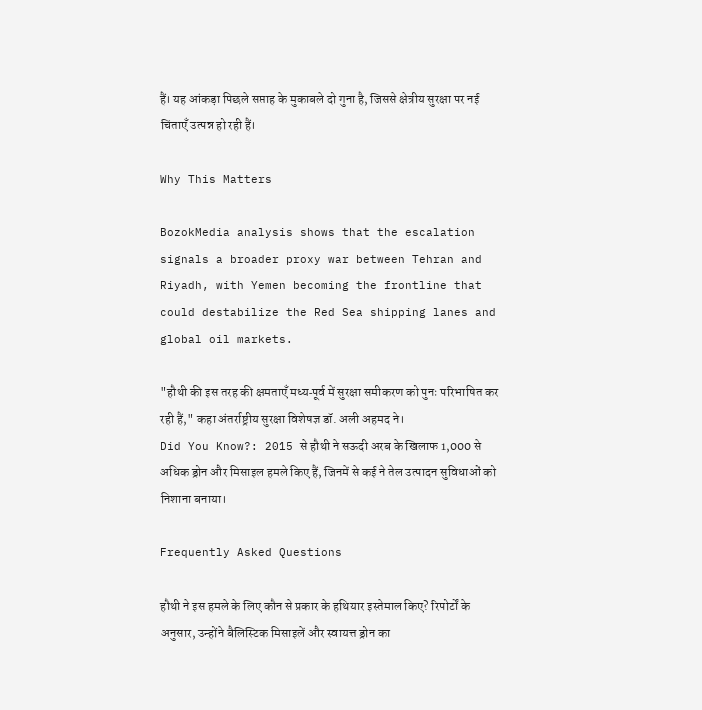हैं। यह आंकड़ा पिछले सप्ताह के मुकाबले दो गुना है, जिससे क्षेत्रीय सुरक्षा पर नई चिंताएँ उत्पन्न हो रही हैं।

Why This Matters

BozokMedia analysis shows that the escalation signals a broader proxy war between Tehran and Riyadh, with Yemen becoming the frontline that could destabilize the Red Sea shipping lanes and global oil markets.

"हौथी की इस तरह की क्षमताएँ मध्य‑पूर्व में सुरक्षा समीकरण को पुनः परिभाषित कर रही हैं," कहा अंतर्राष्ट्रीय सुरक्षा विशेषज्ञ डॉ. अली अहमद ने।
Did You Know?: 2015 से हौथी ने सऊदी अरब के खिलाफ 1,000 से अधिक ड्रोन और मिसाइल हमले किए हैं, जिनमें से कई ने तेल उत्पादन सुविधाओं को निशाना बनाया।

Frequently Asked Questions

हौथी ने इस हमले के लिए कौन से प्रकार के हथियार इस्तेमाल किए? रिपोर्टों के अनुसार, उन्होंने बैलिस्टिक मिसाइलें और स्वायत्त ड्रोन का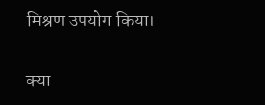मिश्रण उपयोग किया।

क्या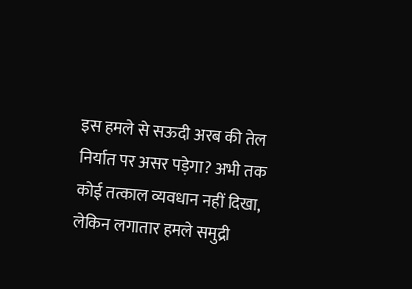इस हमले से सऊदी अरब की तेल निर्यात पर असर पड़ेगा? अभी तक कोई तत्काल व्यवधान नहीं दिखा, लेकिन लगातार हमले समुद्री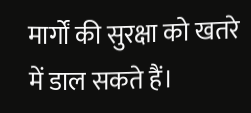मार्गों की सुरक्षा को खतरे में डाल सकते हैं।